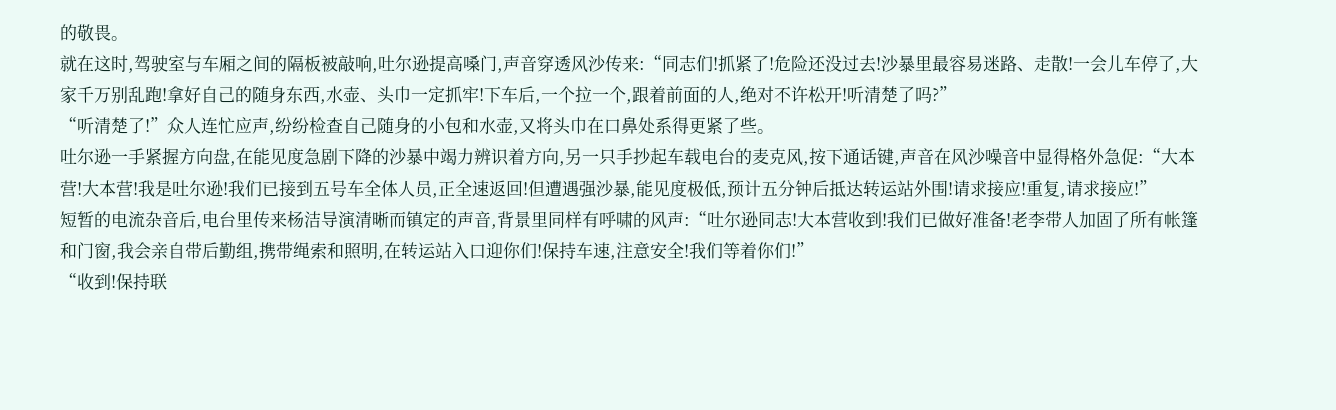的敬畏。
就在这时,驾驶室与车厢之间的隔板被敲响,吐尔逊提高嗓门,声音穿透风沙传来:“同志们!抓紧了!危险还没过去!沙暴里最容易迷路、走散!一会儿车停了,大家千万别乱跑!拿好自己的随身东西,水壶、头巾一定抓牢!下车后,一个拉一个,跟着前面的人,绝对不许松开!听清楚了吗?”
“听清楚了!”众人连忙应声,纷纷检查自己随身的小包和水壶,又将头巾在口鼻处系得更紧了些。
吐尔逊一手紧握方向盘,在能见度急剧下降的沙暴中竭力辨识着方向,另一只手抄起车载电台的麦克风,按下通话键,声音在风沙噪音中显得格外急促:“大本营!大本营!我是吐尔逊!我们已接到五号车全体人员,正全速返回!但遭遇强沙暴,能见度极低,预计五分钟后抵达转运站外围!请求接应!重复,请求接应!”
短暂的电流杂音后,电台里传来杨洁导演清晰而镇定的声音,背景里同样有呼啸的风声:“吐尔逊同志!大本营收到!我们已做好准备!老李带人加固了所有帐篷和门窗,我会亲自带后勤组,携带绳索和照明,在转运站入口迎你们!保持车速,注意安全!我们等着你们!”
“收到!保持联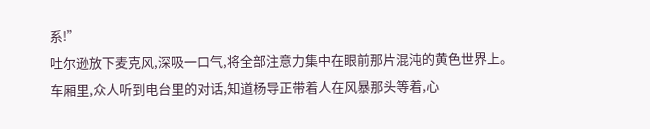系!”
吐尔逊放下麦克风,深吸一口气,将全部注意力集中在眼前那片混沌的黄色世界上。
车厢里,众人听到电台里的对话,知道杨导正带着人在风暴那头等着,心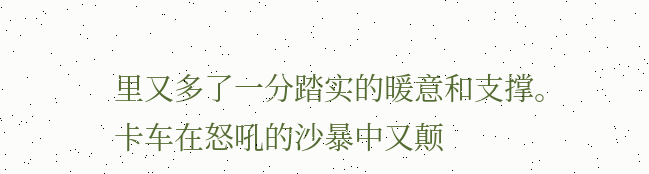里又多了一分踏实的暖意和支撑。
卡车在怒吼的沙暴中又颠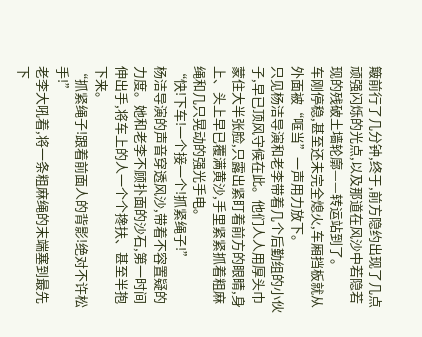簸前行了几分钟,终于,前方隐约出现了几点顽强闪烁的光点,以及那道在风沙中若隐若现的残破土墙轮廓——转运站到了。
车刚停稳,甚至还未完全熄火,车厢挡板就从外面被“哐当”一声用力放下。
只见杨洁导演和老李带着几个后勤组的小伙子,早已顶风守候在此。他们人人用厚头巾蒙住大半张脸,只露出紧盯着前方的眼睛,身上、头上早已覆满黄沙,手里紧紧抓着粗麻绳和几只晃动的强光手电。
“快!下车!一个接一个!抓紧绳子!”
杨洁导演的声音穿透风沙,带着不容置疑的力度。她和老李不顾扑面的沙石,第一时间伸出手,将车上的人一个个搀扶、甚至半抱下来。
“抓紧绳子!跟着前面人的背影!绝对不许松手!”
老李大吼着,将一条粗麻绳的末端塞到最先下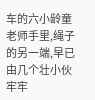车的六小龄童老师手里,绳子的另一端,早已由几个壮小伙牢牢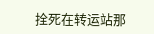拴死在转运站那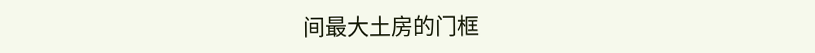间最大土房的门框